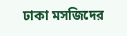ঢাকা মসজিদের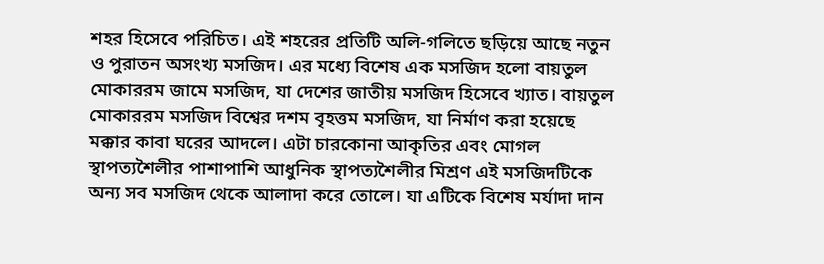শহর হিসেবে পরিচিত। এই শহরের প্রতিটি অলি-গলিতে ছড়িয়ে আছে নতুন ও পুরাতন অসংখ্য মসজিদ। এর মধ্যে বিশেষ এক মসজিদ হলো বায়তুল মোকাররম জামে মসজিদ, যা দেশের জাতীয় মসজিদ হিসেবে খ্যাত। বায়তুল মোকাররম মসজিদ বিশ্বের দশম বৃহত্তম মসজিদ, যা নির্মাণ করা হয়েছে মক্কার কাবা ঘরের আদলে। এটা চারকোনা আকৃতির এবং মোগল স্থাপত্যশৈলীর পাশাপাশি আধুনিক স্থাপত্যশৈলীর মিশ্রণ এই মসজিদটিকে অন্য সব মসজিদ থেকে আলাদা করে তোলে। যা এটিকে বিশেষ মর্যাদা দান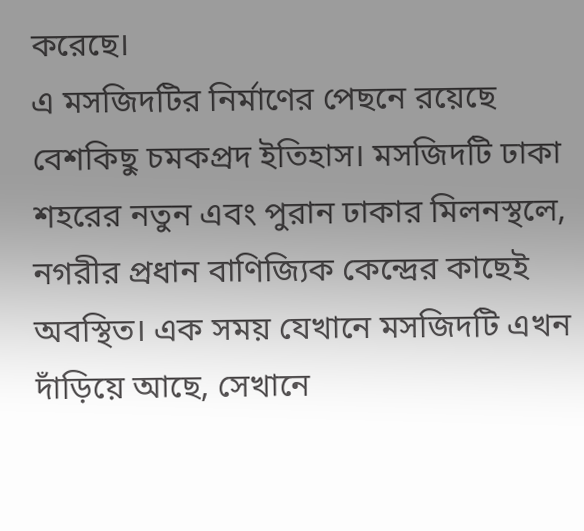করেছে।
এ মসজিদটির নির্মাণের পেছনে রয়েছে বেশকিছু চমকপ্রদ ইতিহাস। মসজিদটি ঢাকা শহরের নতুন এবং পুরান ঢাকার মিলনস্থলে, নগরীর প্রধান বাণিজ্যিক কেন্দ্রের কাছেই অবস্থিত। এক সময় যেখানে মসজিদটি এখন দাঁড়িয়ে আছে, সেখানে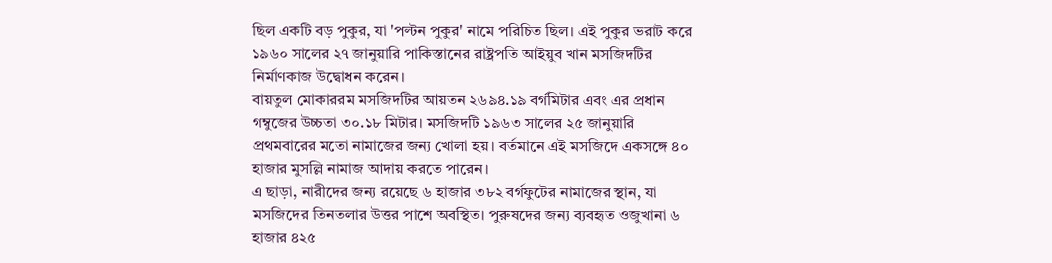ছিল একটি বড় পুকুর, যা 'পল্টন পুকুর' নামে পরিচিত ছিল। এই পুকুর ভরাট করে ১৯৬০ সালের ২৭ জানুয়ারি পাকিস্তানের রাষ্ট্রপতি আইয়ুব খান মসজিদটির নির্মাণকাজ উদ্বোধন করেন।
বায়তুল মোকাররম মসজিদটির আয়তন ২৬৯৪.১৯ বর্গমিটার এবং এর প্রধান গম্বুজের উচ্চতা ৩০.১৮ মিটার। মসজিদটি ১৯৬৩ সালের ২৫ জানুয়ারি প্রথমবারের মতো নামাজের জন্য খোলা হয়। বর্তমানে এই মসজিদে একসঙ্গে ৪০ হাজার মুসল্লি নামাজ আদায় করতে পারেন।
এ ছাড়া, নারীদের জন্য রয়েছে ৬ হাজার ৩৮২ বর্গফুটের নামাজের স্থান, যা মসজিদের তিনতলার উত্তর পাশে অবস্থিত। পুরুষদের জন্য ব্যবহৃত ওজুখানা ৬ হাজার ৪২৫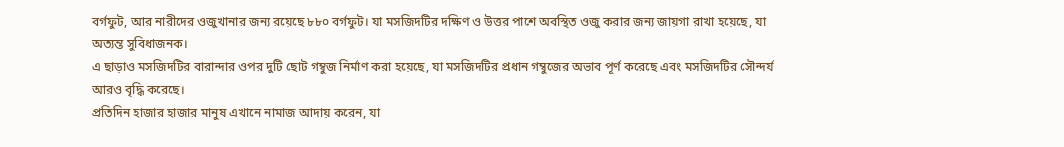বর্গফুট, আর নারীদের ওজুখানার জন্য রয়েছে ৮৮০ বর্গফুট। যা মসজিদটির দক্ষিণ ও উত্তর পাশে অবস্থিত ওজু করার জন্য জায়গা রাখা হয়েছে, যা অত্যন্ত সুবিধাজনক।
এ ছাড়াও মসজিদটির বারান্দার ওপর দুটি ছোট গম্বুজ নির্মাণ করা হয়েছে, যা মসজিদটির প্রধান গম্বুজের অভাব পূর্ণ করেছে এবং মসজিদটির সৌন্দর্য আরও বৃদ্ধি করেছে।
প্রতিদিন হাজার হাজার মানুষ এখানে নামাজ আদায় করেন, যা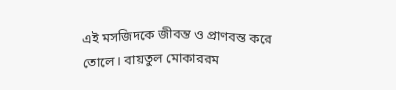এই মসজিদকে জীবন্ত ও প্রাণবন্ত করে তোলে। বায়তুল মোকাররম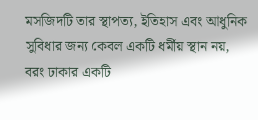মসজিদটি তার স্থাপত্য, ইতিহাস এবং আধুনিক সুবিধার জন্য কেবল একটি ধর্মীয় স্থান নয়, বরং ঢাকার একটি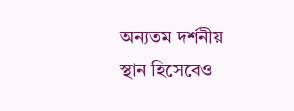অন্যতম দর্শনীয় স্থান হিসেবেও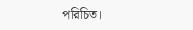পরিচিত।